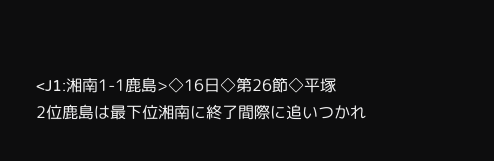<J1:湘南1-1鹿島>◇16日◇第26節◇平塚
2位鹿島は最下位湘南に終了間際に追いつかれ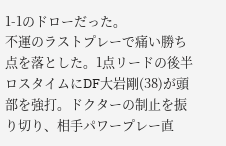1-1のドローだった。
不運のラストプレーで痛い勝ち点を落とした。1点リードの後半ロスタイムにDF大岩剛(38)が頭部を強打。ドクターの制止を振り切り、相手パワープレー直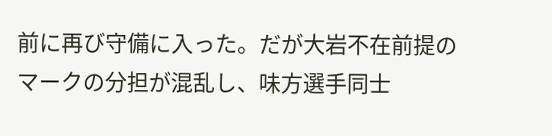前に再び守備に入った。だが大岩不在前提のマークの分担が混乱し、味方選手同士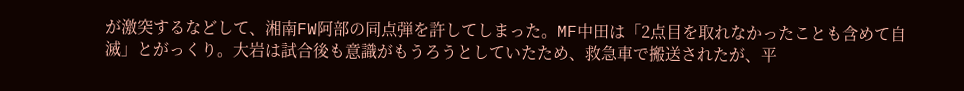が激突するなどして、湘南FW阿部の同点弾を許してしまった。MF中田は「2点目を取れなかったことも含めて自滅」とがっくり。大岩は試合後も意識がもうろうとしていたため、救急車で搬送されたが、平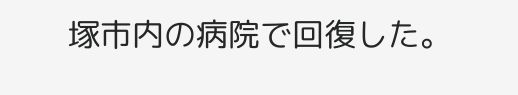塚市内の病院で回復した。